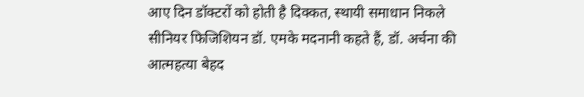आए दिन डॉक्टरों को होती है दिक्कत, स्थायी समाधान निकले
सीनियर फिजिशियन डॉ. एमके मदनानी कहते हैं, डॉ. अर्चना की आत्महत्या बेहद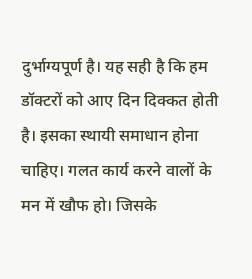दुर्भाग्यपूर्ण है। यह सही है कि हम डॉक्टरों को आए दिन दिक्कत होती है। इसका स्थायी समाधान होना चाहिए। गलत कार्य करने वालों के मन में खौफ हो। जिसके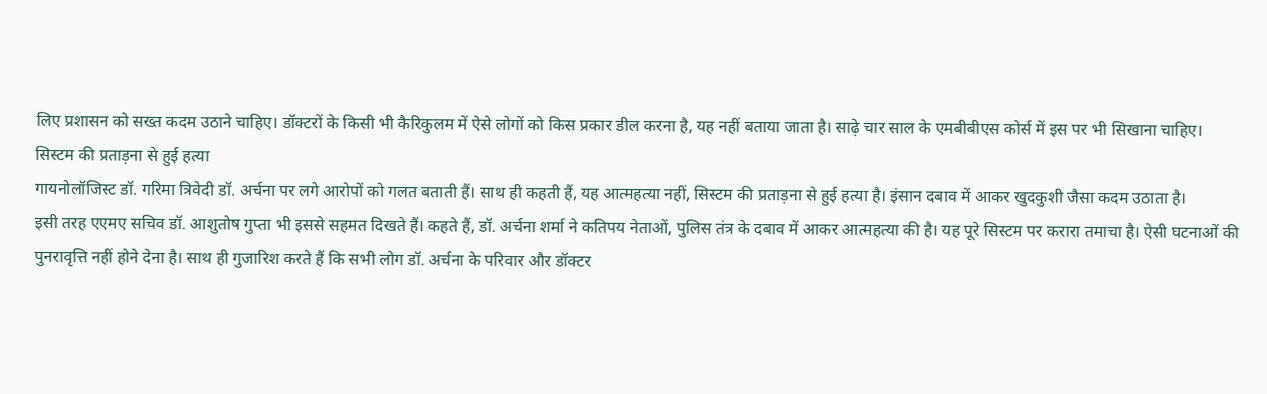लिए प्रशासन को सख्त कदम उठाने चाहिए। डॉक्टरों के किसी भी कैरिकुलम में ऐसे लोगों को किस प्रकार डील करना है, यह नहीं बताया जाता है। साढ़े चार साल के एमबीबीएस कोर्स में इस पर भी सिखाना चाहिए।
सिस्टम की प्रताड़ना से हुई हत्या
गायनोलॉजिस्ट डॉ. गरिमा त्रिवेदी डॉ. अर्चना पर लगे आरोपों को गलत बताती हैं। साथ ही कहती हैं, यह आत्महत्या नहीं, सिस्टम की प्रताड़ना से हुई हत्या है। इंसान दबाव में आकर खुदकुशी जैसा कदम उठाता है।
इसी तरह एएमए सचिव डॉ. आशुतोष गुप्ता भी इससे सहमत दिखते हैं। कहते हैं, डॉ. अर्चना शर्मा ने कतिपय नेताओं, पुलिस तंत्र के दबाव में आकर आत्महत्या की है। यह पूरे सिस्टम पर करारा तमाचा है। ऐसी घटनाओं की पुनरावृत्ति नहीं होने देना है। साथ ही गुजारिश करते हैं कि सभी लोग डॉ. अर्चना के परिवार और डॉक्टर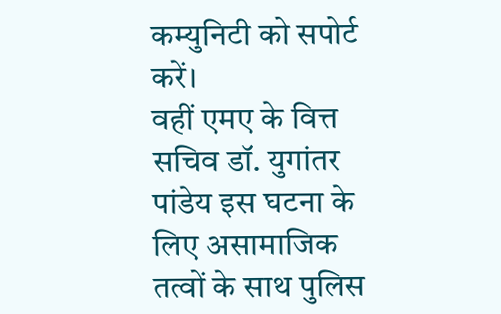कम्युनिटी को सपोर्ट करें।
वहीं एमए के वित्त सचिव डॉ. युगांतर पांडेय इस घटना के लिए असामाजिक तत्वों के साथ पुलिस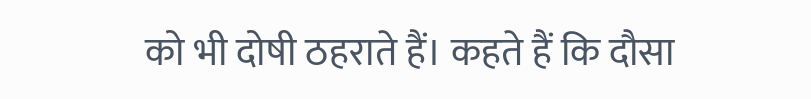को भी दोषी ठहराते हैं। कहते हैं कि दौसा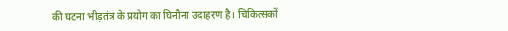की घटना भीड़तंत्र के प्रयोग का घिनौना उदाहरण है। चिकित्सकों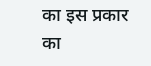का इस प्रकार का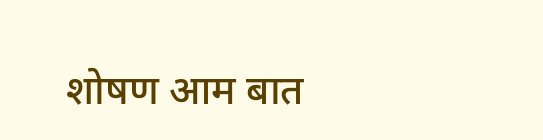शोषण आम बात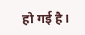हो गई है।